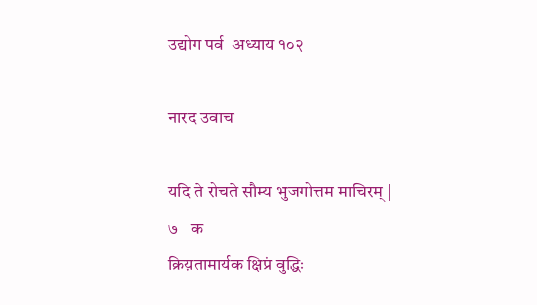उद्योग पर्व  अध्याय १०२

नारद उवाच

यदि ते रोचते सौम्य भुजगोत्तम माचिरम् |  ७   क
क्रिय़तामार्यक क्षिप्रं वुद्धिः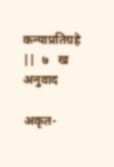कन्याप्रतिग्रहे ||  ७   ख
अनुवाद

अकृत-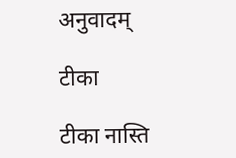अनुवादम्

टीका

टीका नास्ति